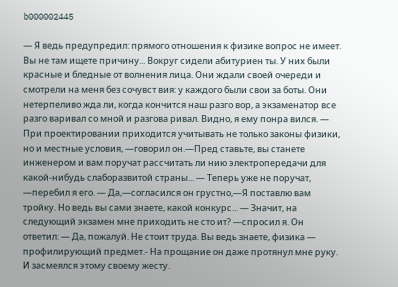b000002445

— Я ведь предупредил: прямого отношения к физике вопрос не имеет. Вы не там ищете причину... Вокруг сидели абитуриен ты. У них были красные и бледные от волнения лица. Они ждали своей очереди и смотрели на меня без сочувст вия: у каждого были свои за боты. Они нетерпеливо жда ли, когда кончится наш разго вор, а экзаменатор все разго варивал со мной и разгова ривал. Видно, я ему понра вился. — При проектировании приходится учитывать не только законы физики, но и местные условия, —говорил он.—Пред ставьте, вы станете инженером и вам поручат рассчитать ли нию электропередачи для какой-нибудь слаборазвитой страны... — Теперь уже не поручат, —перебил я его. — Да,—согласился он грустно,—Я поставлю вам тройку. Но ведь вы сами знаете, какой конкурс... — Значит, на следующий экзамен мне приходить не сто ит? —спросил я. Он ответил: — Да, пожалуй. Не стоит труда. Вы ведь знаете, физика — профилирующий предмет.- На прощание он даже протянул мне руку. И засмеялся этому своему жесту.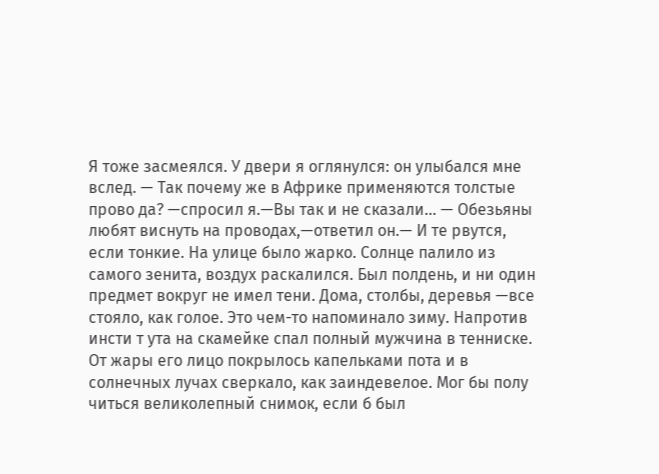Я тоже засмеялся. У двери я оглянулся: он улыбался мне вслед. — Так почему же в Африке применяются толстые прово да? —спросил я.—Вы так и не сказали... — Обезьяны любят виснуть на проводах,—ответил он.— И те рвутся, если тонкие. На улице было жарко. Солнце палило из самого зенита, воздух раскалился. Был полдень, и ни один предмет вокруг не имел тени. Дома, столбы, деревья —все стояло, как голое. Это чем-то напоминало зиму. Напротив инсти т ута на скамейке спал полный мужчина в тенниске. От жары его лицо покрылось капельками пота и в солнечных лучах сверкало, как заиндевелое. Мог бы полу читься великолепный снимок, если б был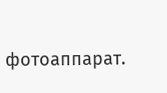фотоаппарат.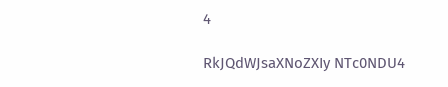4

RkJQdWJsaXNoZXIy NTc0NDU4